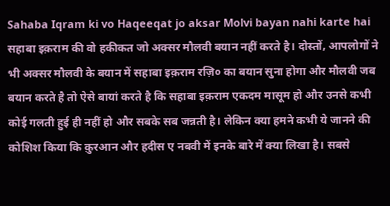Sahaba Iqram ki vo Haqeeqat jo aksar Molvi bayan nahi karte hai सहाबा इक़राम की वो हकीकत जो अक्सर मौलवी बयान नहीं करते है। दोस्तों, आपलोगों ने भी अक्सर मौलवी के बयान में सहाबा इक़राम रज़ि० का बयान सुना होगा और मौलवी जब बयान करते है तो ऐसे बायां करते है कि सहाबा इक़राम एकदम मासूम हो और उनसे कभी कोई गलती हुई ही नहीं हो और सबके सब जन्नती है। लेकिन क्या हमने कभी ये जानने की कोशिश किया कि क़ुरआन और हदीस ए नबवी में इनके बारे में क्या लिखा है। सबसे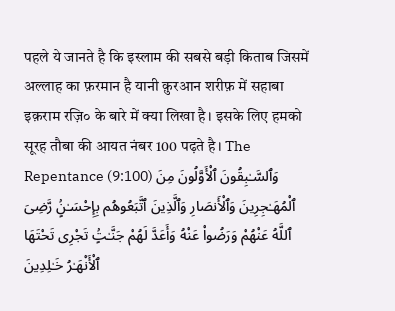पहले ये जानते है कि इस्लाम की सबसे बड़ी किताब जिसमें अल्लाह का फ़रमान है यानी क़ुरआन शरीफ़ में सहाबा इक़राम रज़ि० के बारे में क्या लिखा है। इसके लिए हमको सूरह तौबा की आयत नंबर 100 पढ़ते है। The Repentance (9:100) وَٱلسَّـٰبِقُونَ ٱلْأَوَّلُونَ مِنَ ٱلْمُهَـٰجِرِينَ وَٱلْأَنصَارِ وَٱلَّذِينَ ٱتَّبَعُوهُم بِإِحْسَـٰنٍۢ رَّضِىَ ٱللَّهُ عَنْهُمْ وَرَضُوا۟ عَنْهُ وَأَعَدَّ لَهُمْ جَنَّـٰتٍۢ تَجْرِى تَحْتَهَا ٱلْأَنْهَـٰرُ خَـٰلِدِينَ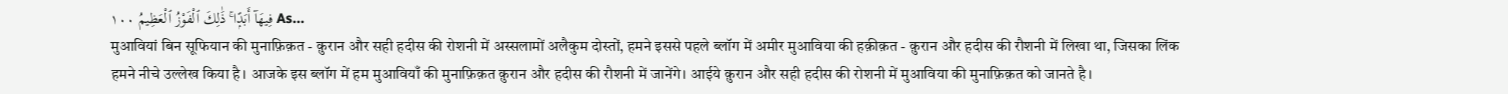فِيهَآ أَبَدًۭا ۚ ذَٰلِكَ ٱلْفَوْزُ ٱلْعَظِيمُ ١٠٠ As...
मुआवियां बिन सूफियान की मुनाफ़िक़त - क़ुरान और सही हदीस की रोशनी में अस्सलामों अलैकुम दोस्तों, हमने इससे पहले ब्लॉग में अमीर मुआविया की हक़ीक़त - क़ुरान और हदीस की रौशनी में लिखा था, जिसका लिंक हमने नीचे उल्लेख किया है। आजके इस ब्लॉग में हम मुआवियाँ की मुनाफ़िक़त क़ुरान और हदीस की रौशनी में जानेंगे। आईये क़ुरान और सही हदीस की रोशनी में मुआविया की मुनाफ़िक़त को जानते है।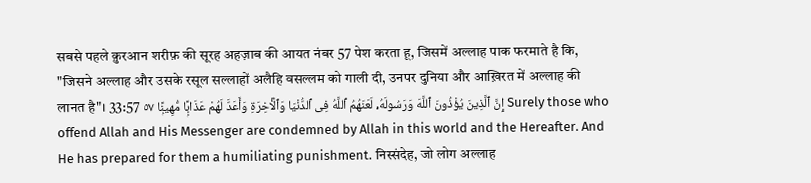सबसे पहले क़ुरआन शरीफ़ की सूरह अहज़ाब की आयत नंबर 57 पेश करता हू, जिसमें अल्लाह पाक फरमाते है कि, "जिसने अल्लाह और उसके रसूल सल्लाहों अलैहि वसल्लम को गाली दी, उनपर दुनिया और आख़िरत में अल्लाह की लानत है"। 33:57 إِنَّ ٱلَّذِينَ يُؤْذُونَ ٱللَّهَ وَرَسُولَهُۥ لَعَنَهُمُ ٱللَّهُ فِى ٱلدُّنْيَا وَٱلْـَٔاخِرَةِ وَأَعَدَّ لَهُمْ عَذَابًۭا مُّهِينًۭا ٥٧ Surely those who offend Allah and His Messenger are condemned by Allah in this world and the Hereafter. And He has prepared for them a humiliating punishment. निस्संदेह, जो लोग अल्लाह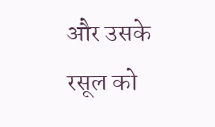और उसके रसूल को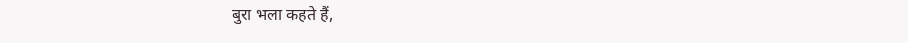बुरा भला कहते हैं,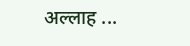अल्लाह ...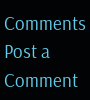Comments
Post a Comment